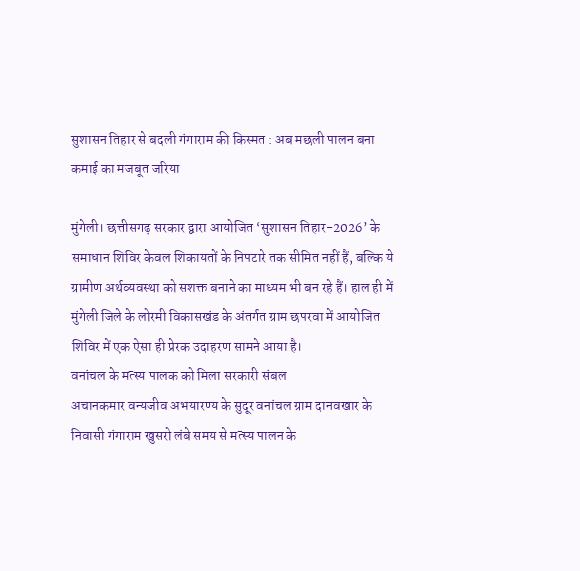सुशासन तिहार से बदली गंगाराम की किस्मत : अब मछली पालन बना कमाई का मजबूत जरिया

मुंगेली। छत्तीसगढ़ सरकार द्वारा आयोजित ‘सुशासन तिहार-2026’ के समाधान शिविर केवल शिकायतों के निपटारे तक सीमित नहीं हैं, बल्कि ये ग्रामीण अर्थव्यवस्था को सशक्त बनाने का माध्यम भी बन रहे हैं। हाल ही में मुंगेली जिले के लोरमी विकासखंड के अंतर्गत ग्राम छपरवा में आयोजित शिविर में एक ऐसा ही प्रेरक उदाहरण सामने आया है।
वनांचल के मत्स्य पालक को मिला सरकारी संबल
अचानकमार वन्यजीव अभयारण्य के सुदूर वनांचल ग्राम दानवखार के निवासी गंगाराम खुसरो लंबे समय से मत्स्य पालन के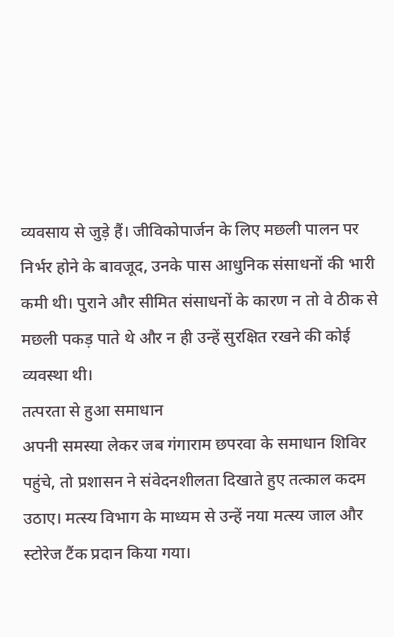व्यवसाय से जुड़े हैं। जीविकोपार्जन के लिए मछली पालन पर निर्भर होने के बावजूद, उनके पास आधुनिक संसाधनों की भारी कमी थी। पुराने और सीमित संसाधनों के कारण न तो वे ठीक से मछली पकड़ पाते थे और न ही उन्हें सुरक्षित रखने की कोई व्यवस्था थी।
तत्परता से हुआ समाधान
अपनी समस्या लेकर जब गंगाराम छपरवा के समाधान शिविर पहुंचे, तो प्रशासन ने संवेदनशीलता दिखाते हुए तत्काल कदम उठाए। मत्स्य विभाग के माध्यम से उन्हें नया मत्स्य जाल और स्टोरेज टैंक प्रदान किया गया।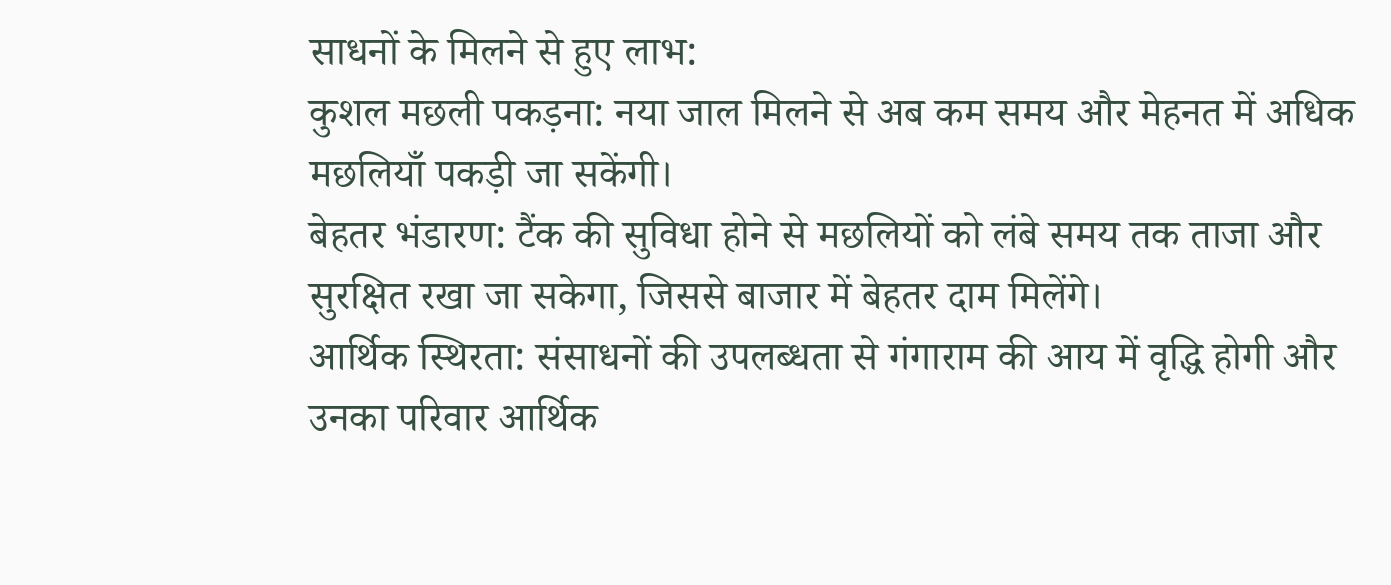साधनों के मिलने से हुए लाभ:
कुशल मछली पकड़ना: नया जाल मिलने से अब कम समय और मेहनत में अधिक मछलियाँ पकड़ी जा सकेंगी।
बेहतर भंडारण: टैंक की सुविधा होने से मछलियों को लंबे समय तक ताजा और सुरक्षित रखा जा सकेगा, जिससे बाजार में बेहतर दाम मिलेंगे।
आर्थिक स्थिरता: संसाधनों की उपलब्धता से गंगाराम की आय में वृद्धि होगी और उनका परिवार आर्थिक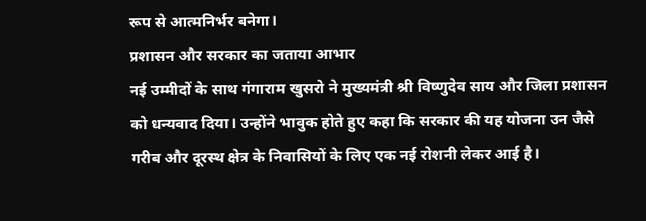रूप से आत्मनिर्भर बनेगा।
प्रशासन और सरकार का जताया आभार
नई उम्मीदों के साथ गंगाराम खुसरो ने मुख्यमंत्री श्री विष्णुदेव साय और जिला प्रशासन को धन्यवाद दिया। उन्होंने भावुक होते हुए कहा कि सरकार की यह योजना उन जैसे गरीब और दूरस्थ क्षेत्र के निवासियों के लिए एक नई रोशनी लेकर आई है।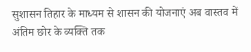सुशासन तिहार के माध्यम से शासन की योजनाएं अब वास्तव में अंतिम छोर के व्यक्ति तक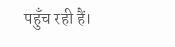पहुँच रही हैं।